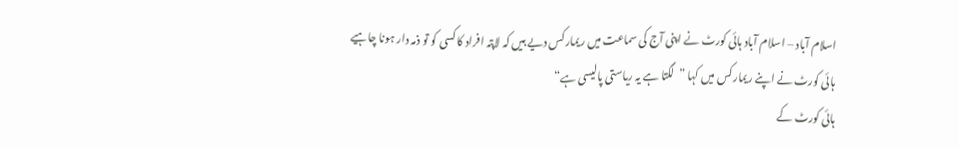اسلام آباد – اسلام آباد ہائی کورٹ نے اپنی آج کی سماعت میں ریمارکس دیے ہیں کہ لاپتہ افراد کا کسی کو تو ذمہ دار ہونا چاہیے
ہائی کورٹ نے اپنے ریمارکس میں کہا ”لگتا ہے یہ ریاستی پالیسی ہے“
ہائی کورٹ کے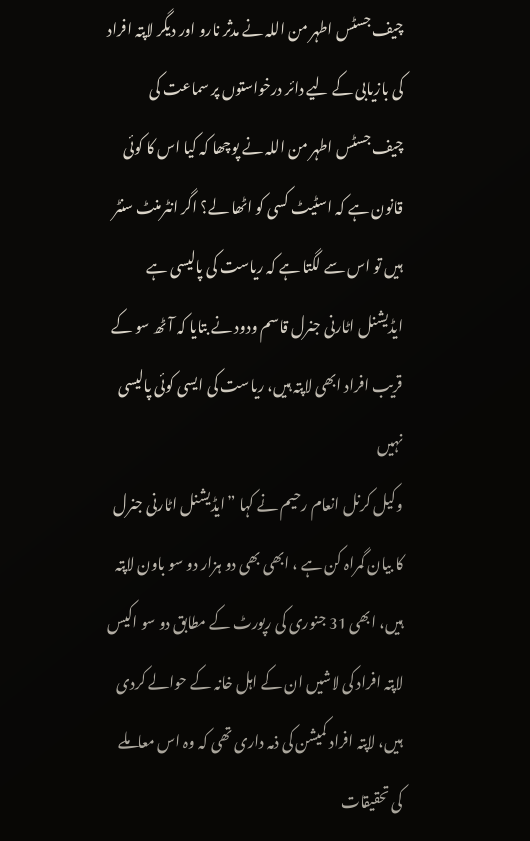چیف جسٹس اطہر من اللہ نے مدثر نارو اور دیگر لاپتہ افراد کی بازیابی کے لیے دائر درخواستوں پر سماعت کی
چیف جسٹس اطہر من اللہ نے پوچھا کہ کیا اس کا کوئی قانون ہے کہ اسٹیٹ کسی کو اٹھا لے؟ اگر انٹرمنٹ سنٹر ہیں تو اس سے لگتا ہے کہ ریاست کی پالیسی ہے
ایڈیشنل اٹارنی جنرل قاسم ودود نے بتایا کہ آٹھ سو کے قریب افراد ابھی لاپتہ ہیں، ریاست کی ایسی کوئی پالیسی نہیں
وکیل کرنل انعام رحیم نے کہا ”ایڈیشنل اٹارنی جنرل کا بیان گمراہ کن ہے ، ابھی بھی دو ہزار دو سو باون لاپتہ ہیں، ابھی 31 جنوری کی رپورٹ کے مطابق دو سو اکیس لاپتہ افراد کی لاشیں ان کے اہل خانہ کے حوالے کردی ہیں، لاپتہ افراد کمیشن کی ذمہ داری تھی کہ وہ اس معاملے کی تحقیقات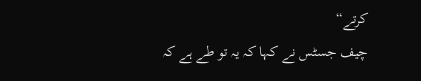کرتے“
چیف جسٹس نے کہا کہ یہ تو طے ہے کہ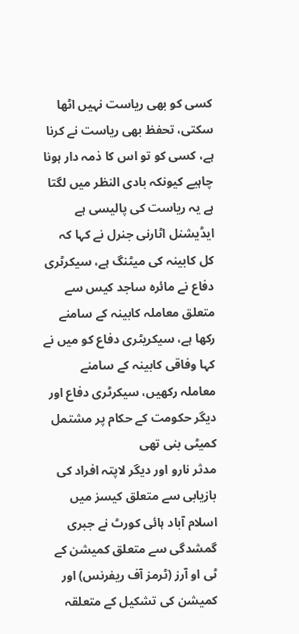کسی کو بھی ریاست نہیں اٹھا سکتی، تحفظ بھی ریاست نے کرنا ہے، کسی کو تو اس کا ذمہ دار ہونا چاہیے کیونکہ بادی النظر میں لگتا ہے یہ ریاست کی پالیسی ہے
ایڈیشنل اٹارنی جنرل نے کہا کہ کل کابینہ کی میٹنگ ہے، سیکرٹری دفاع نے مائرہ ساجد کیس سے متعلق معاملہ کابینہ کے سامنے رکھا ہے، سیکریٹری دفاع کو میں نے کہا وفاقی کابینہ کے سامنے معاملہ رکھیں، سیکرٹری دفاع اور دیگر حکومت کے حکام پر مشتمل کمیٹی بنی تھی
مدثر نارو اور دیگر لاپتہ افراد کی بازیابی سے متعلق کیسز میں اسلام آباد ہائی کورٹ نے جبری گمشدگی سے متعلق کمیشن کے ٹی او آرز (ٹرمز آف ریفرنس) اور کمیشن کی تشکیل کے متعلقہ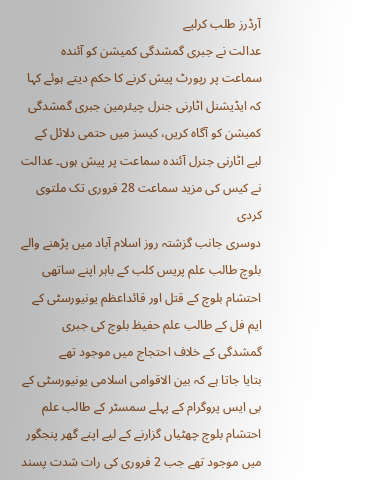آرڈرز طلب کرلیے
عدالت نے جبری گمشدگی کمیشن کو آئندہ سماعت پر رپورٹ پیش کرنے کا حکم دیتے ہوئے کہا کہ ایڈیشنل اٹارنی جنرل چیئرمین جبری گمشدگی کمیشن کو آگاہ کریں، کیسز میں حتمی دلائل کے لیے اٹارنی جنرل آئندہ سماعت پر پیش ہوں۔ عدالت نے کیس کی مزید سماعت 28 فروری تک ملتوی کردی
دوسری جانب گزشتہ روز اسلام آباد میں پڑھنے والے بلوچ طالب علم پریس کلب کے باہر اپنے ساتھی احتشام بلوچ کے قتل اور قائداعظم یونیورسٹی کے ایم فل کے طالب علم حفیظ بلوچ کی جبری گمشدگی کے خلاف احتجاج میں موجود تھے
بتایا جاتا ہے کہ بین الاقوامی اسلامی یونیورسٹی کے بی ایس پروگرام کے پہلے سمسٹر کے طالب علم احتشام بلوچ چھٹیاں گزارنے کے لیے اپنے گھر پنجگور میں موجود تھے جب 2 فروری کی رات شدت پسند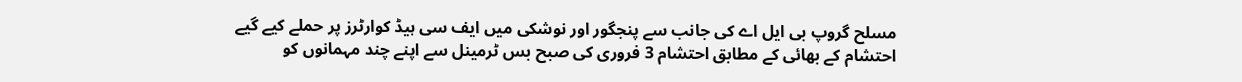مسلح گروپ بی ایل اے کی جانب سے پنجگور اور نوشکی میں ایف سی ہیڈ کوارٹرز پر حملے کیے گیے
احتشام کے بھائی کے مطابق احتشام 3 فروری کی صبح بس ٹرمینل سے اپنے چند مہمانوں کو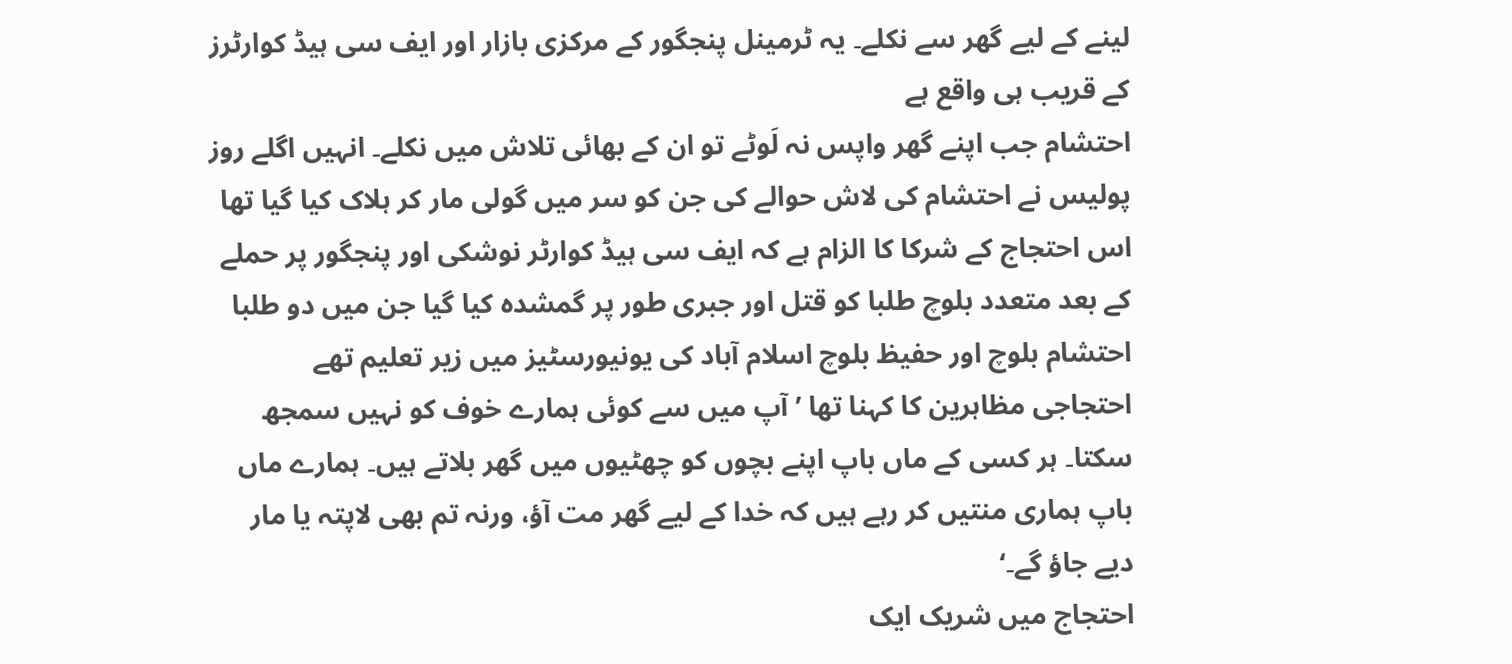لینے کے لیے گھر سے نکلے۔ یہ ٹرمینل پنجگور کے مرکزی بازار اور ایف سی ہیڈ کوارٹرز کے قریب ہی واقع ہے
احتشام جب اپنے گھر واپس نہ لَوٹے تو ان کے بھائی تلاش میں نکلے۔ انہیں اگلے روز پولیس نے احتشام کی لاش حوالے کی جن کو سر میں گولی مار کر ہلاک کیا گیا تھا
اس احتجاج کے شرکا کا الزام ہے کہ ایف سی ہیڈ کوارٹر نوشکی اور پنجگور پر حملے کے بعد متعدد بلوچ طلبا کو قتل اور جبری طور پر گمشدہ کیا گیا جن میں دو طلبا احتشام بلوچ اور حفیظ بلوچ اسلام آباد کی یونیورسٹیز میں زیر تعلیم تھے
احتجاجی مظاہرین کا کہنا تھا ’آپ میں سے کوئی ہمارے خوف کو نہیں سمجھ سکتا۔ ہر کسی کے ماں باپ اپنے بچوں کو چھٹیوں میں گھر بلاتے ہیں۔ ہمارے ماں باپ ہماری منتیں کر رہے ہیں کہ خدا کے لیے گھر مت آؤ، ورنہ تم بھی لاپتہ یا مار دیے جاؤ گے۔‘
احتجاج میں شریک ایک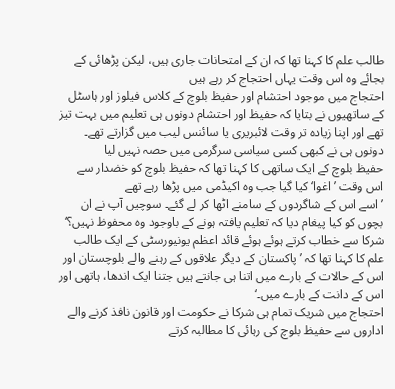طالب علم کا کہنا تھا کہ ان کے امتحانات جاری ہیں، لیکن پڑھائی کے بجائے وہ اس وقت یہاں احتجاج کر رہے ہیں
احتجاج میں موجود احتشام اور حفیظ بلوچ کے کلاس فیلوز اور ہاسٹل کے ساتھیوں نے بتایا کہ حفیظ اور احتشام دونوں ہی تعلیم میں بہت تیز تھے اور اپنا زیادہ تر وقت لائبریری یا سائنس لیب میں گزارتے تھے۔ دونوں ہی نے کبھی کسی سیاسی سرگرمی میں حصہ نہیں لیا
حفیظ بلوچ کے ایک ساتھی کا کہنا تھا کہ حفیظ بلوچ کو خضدار سے اس وقت ’اغوا‘ کیا گیا جب وہ اکیڈمی میں پڑھا رہے تھے
’اسے اس کے شاگردوں کے سامنے اٹھا کر لے گئے۔ سوچیں آپ نے ان بچوں کو کیا پیغام دیا کہ تعلیم یافتہ ہونے کے باوجود وہ محفوظ نہیں؟‘
شرکا سے خطاب کرتے ہوئے ہوئے قائد اعظم یونیورسٹی کے ایک طالب علم کا کہنا تھا کہ ’پاکستان کے دیگر علاقوں کے رہنے والے بلوچستان اور اس کے حالات کے بارے میں اتنا ہی جانتے ہیں جتنا ایک اندھا، ہاتھی اور اس کے دانت کے بارے میں۔‘
احتجاج میں شریک تمام ہی شرکا نے حکومت اور قانون نافذ کرنے والے اداروں سے حفیظ بلوچ کی رہائی کا مطالبہ کرتے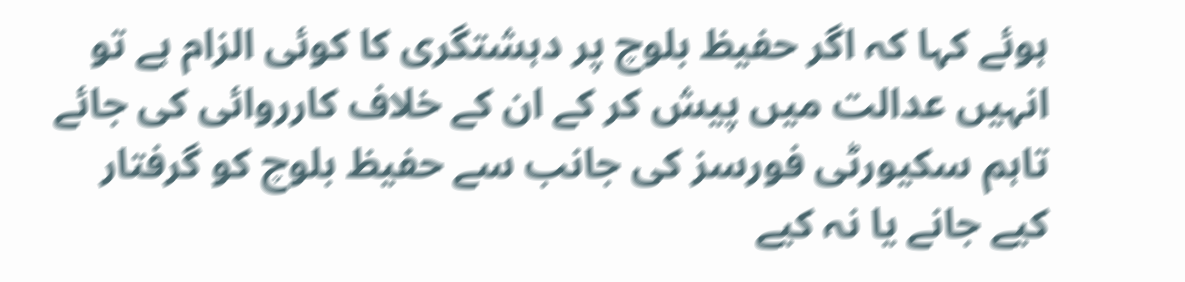ہوئے کہا کہ اگر حفیظ بلوچ پر دہشتگری کا کوئی الزام ہے تو انہیں عدالت میں پیش کر کے ان کے خلاف کارروائی کی جائے تاہم سکیورٹی فورسز کی جانب سے حفیظ بلوچ کو گرفتار کیے جانے یا نہ کیے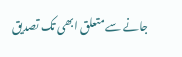جانے سے متعلق ابھی تک تصدیق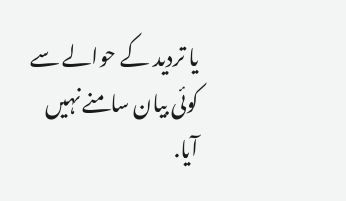یا تردید کے حوالے سے کوئی بیان سامنے نہیں آیا.